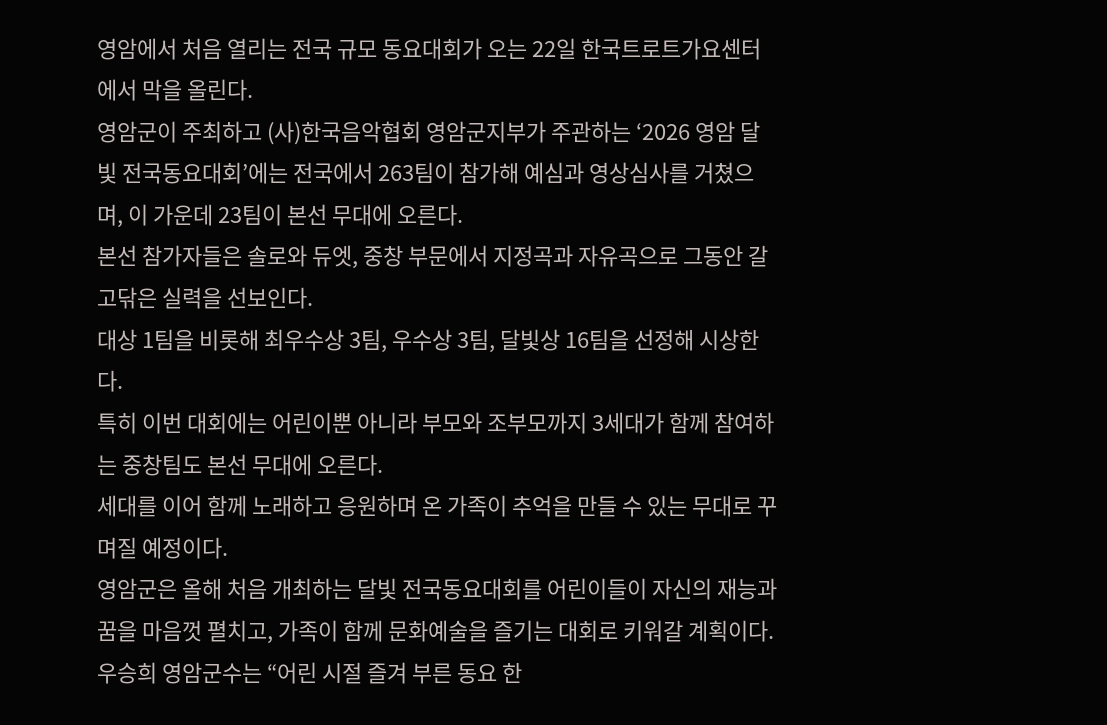영암에서 처음 열리는 전국 규모 동요대회가 오는 22일 한국트로트가요센터에서 막을 올린다.
영암군이 주최하고 (사)한국음악협회 영암군지부가 주관하는 ‘2026 영암 달빛 전국동요대회’에는 전국에서 263팀이 참가해 예심과 영상심사를 거쳤으며, 이 가운데 23팀이 본선 무대에 오른다.
본선 참가자들은 솔로와 듀엣, 중창 부문에서 지정곡과 자유곡으로 그동안 갈고닦은 실력을 선보인다.
대상 1팀을 비롯해 최우수상 3팀, 우수상 3팀, 달빛상 16팀을 선정해 시상한다.
특히 이번 대회에는 어린이뿐 아니라 부모와 조부모까지 3세대가 함께 참여하는 중창팀도 본선 무대에 오른다.
세대를 이어 함께 노래하고 응원하며 온 가족이 추억을 만들 수 있는 무대로 꾸며질 예정이다.
영암군은 올해 처음 개최하는 달빛 전국동요대회를 어린이들이 자신의 재능과 꿈을 마음껏 펼치고, 가족이 함께 문화예술을 즐기는 대회로 키워갈 계획이다.
우승희 영암군수는 “어린 시절 즐겨 부른 동요 한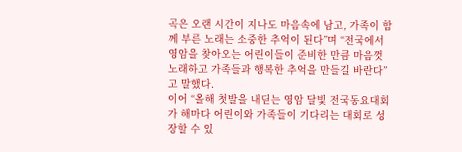곡은 오랜 시간이 지나도 마음속에 남고, 가족이 함께 부른 노래는 소중한 추억이 된다”며 “전국에서 영암을 찾아오는 어린이들이 준비한 만큼 마음껏 노래하고 가족들과 행복한 추억을 만들길 바란다”고 말했다.
이어 “올해 첫발을 내딛는 영암 달빛 전국동요대회가 해마다 어린이와 가족들이 기다리는 대회로 성장할 수 있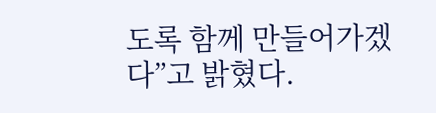도록 함께 만들어가겠다”고 밝혔다.